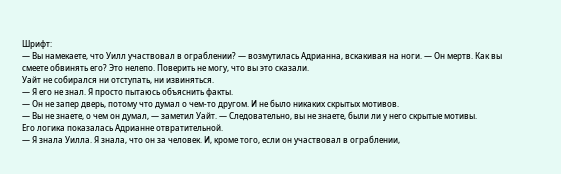Шрифт:
— Вы намекаете, что Уилл участвовал в ограблении? — возмутилась Адрианна, вскакивая на ноги. — Он мертв. Как вы смеете обвинять его? Это нелепо. Поверить не могу, что вы это сказали.
Уайт не собирался ни отступать, ни извиняться.
— Я его не знал. Я просто пытаюсь объяснить факты.
— Он не запер дверь, потому что думал о чем-то другом. И не было никаких скрытых мотивов.
— Вы не знаете, о чем он думал, — заметил Уайт. — Следовательно, вы не знаете, были ли у него скрытые мотивы.
Его логика показалась Адрианне отвратительной.
— Я знала Уилла. Я знала, что он за человек. И, кроме того, если он участвовал в ограблении,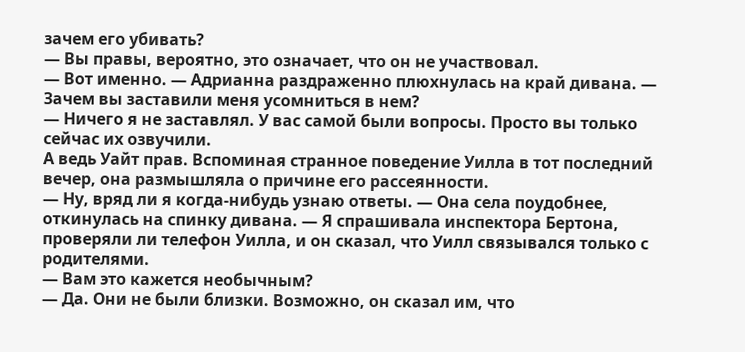зачем его убивать?
— Вы правы, вероятно, это означает, что он не участвовал.
— Вот именно. — Адрианна раздраженно плюхнулась на край дивана. — Зачем вы заставили меня усомниться в нем?
— Ничего я не заставлял. У вас самой были вопросы. Просто вы только сейчас их озвучили.
А ведь Уайт прав. Вспоминая странное поведение Уилла в тот последний вечер, она размышляла о причине его рассеянности.
— Ну, вряд ли я когда-нибудь узнаю ответы. — Она села поудобнее, откинулась на спинку дивана. — Я спрашивала инспектора Бертона, проверяли ли телефон Уилла, и он сказал, что Уилл связывался только с родителями.
— Вам это кажется необычным?
— Да. Они не были близки. Возможно, он сказал им, что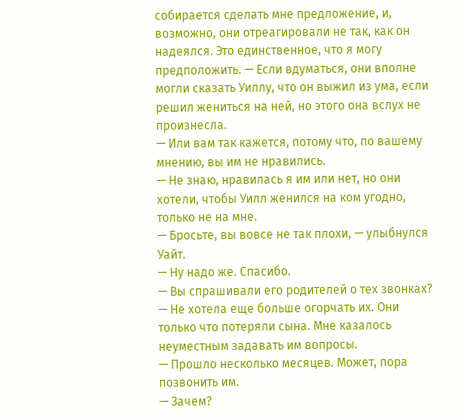собирается сделать мне предложение, и, возможно, они отреагировали не так, как он надеялся. Это единственное, что я могу предположить. — Если вдуматься, они вполне могли сказать Уиллу, что он выжил из ума, если решил жениться на ней, но этого она вслух не произнесла.
— Или вам так кажется, потому что, по вашему мнению, вы им не нравились.
— Не знаю, нравилась я им или нет, но они хотели, чтобы Уилл женился на ком угодно, только не на мне.
— Бросьте, вы вовсе не так плохи, — улыбнулся Уайт.
— Ну надо же. Спасибо.
— Вы спрашивали его родителей о тех звонках?
— Не хотела еще больше огорчать их. Они только что потеряли сына. Мне казалось неуместным задавать им вопросы.
— Прошло несколько месяцев. Может, пора позвонить им.
— Зачем?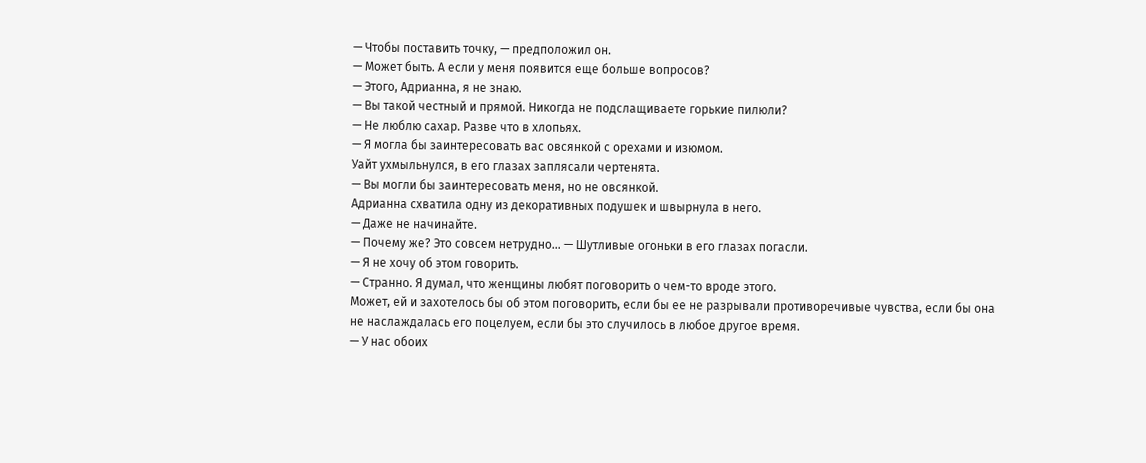— Чтобы поставить точку, — предположил он.
— Может быть. А если у меня появится еще больше вопросов?
— Этого, Адрианна, я не знаю.
— Вы такой честный и прямой. Никогда не подслащиваете горькие пилюли?
— Не люблю сахар. Разве что в хлопьях.
— Я могла бы заинтересовать вас овсянкой с орехами и изюмом.
Уайт ухмыльнулся, в его глазах заплясали чертенята.
— Вы могли бы заинтересовать меня, но не овсянкой.
Адрианна схватила одну из декоративных подушек и швырнула в него.
— Даже не начинайте.
— Почему же? Это совсем нетрудно… — Шутливые огоньки в его глазах погасли.
— Я не хочу об этом говорить.
— Странно. Я думал, что женщины любят поговорить о чем-то вроде этого.
Может, ей и захотелось бы об этом поговорить, если бы ее не разрывали противоречивые чувства, если бы она не наслаждалась его поцелуем, если бы это случилось в любое другое время.
— У нас обоих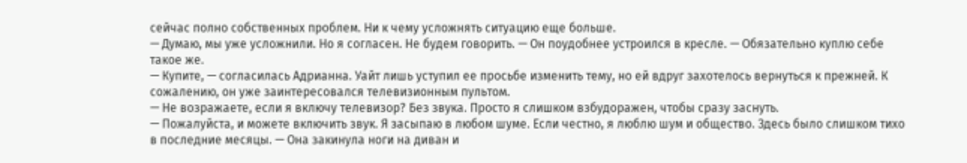сейчас полно собственных проблем. Ни к чему усложнять ситуацию еще больше.
— Думаю, мы уже усложнили. Но я согласен. Не будем говорить. — Он поудобнее устроился в кресле. — Обязательно куплю себе такое же.
— Купите, — согласилась Адрианна. Уайт лишь уступил ее просьбе изменить тему, но ей вдруг захотелось вернуться к прежней. К сожалению, он уже заинтересовался телевизионным пультом.
— Не возражаете, если я включу телевизор? Без звука. Просто я слишком взбудоражен, чтобы сразу заснуть.
— Пожалуйста, и можете включить звук. Я засыпаю в любом шуме. Если честно, я люблю шум и общество. Здесь было слишком тихо в последние месяцы. — Она закинула ноги на диван и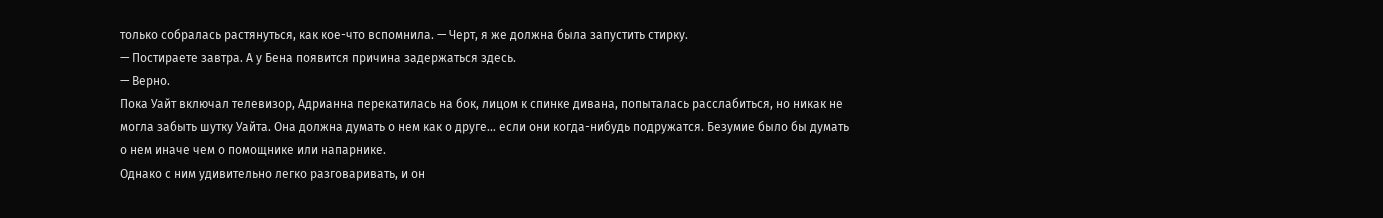только собралась растянуться, как кое-что вспомнила. — Черт, я же должна была запустить стирку.
— Постираете завтра. А у Бена появится причина задержаться здесь.
— Верно.
Пока Уайт включал телевизор, Адрианна перекатилась на бок, лицом к спинке дивана, попыталась расслабиться, но никак не могла забыть шутку Уайта. Она должна думать о нем как о друге… если они когда-нибудь подружатся. Безумие было бы думать о нем иначе чем о помощнике или напарнике.
Однако с ним удивительно легко разговаривать, и он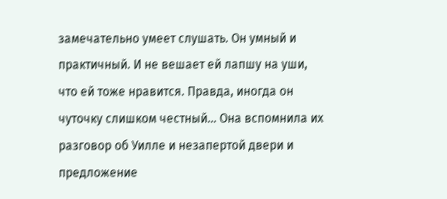замечательно умеет слушать. Он умный и практичный. И не вешает ей лапшу на уши, что ей тоже нравится. Правда, иногда он чуточку слишком честный… Она вспомнила их разговор об Уилле и незапертой двери и предложение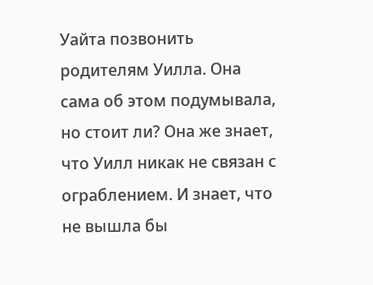Уайта позвонить родителям Уилла. Она сама об этом подумывала, но стоит ли? Она же знает, что Уилл никак не связан с ограблением. И знает, что не вышла бы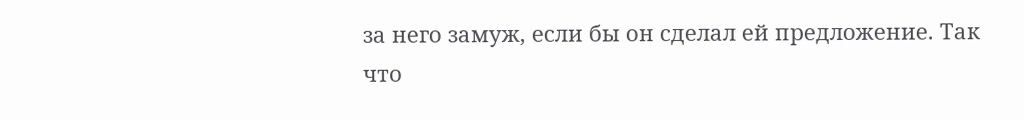за него замуж, если бы он сделал ей предложение. Так что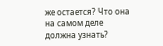же остается? Что она на самом деле должна узнать?